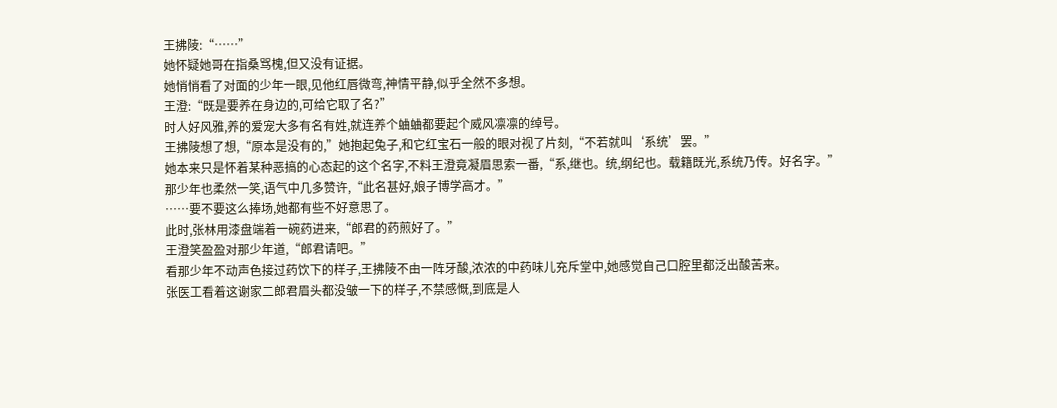王拂陵:“……”
她怀疑她哥在指桑骂槐,但又没有证据。
她悄悄看了对面的少年一眼,见他红唇微弯,神情平静,似乎全然不多想。
王澄:“既是要养在身边的,可给它取了名?”
时人好风雅,养的爱宠大多有名有姓,就连养个蛐蛐都要起个威风凛凛的绰号。
王拂陵想了想,“原本是没有的,”她抱起兔子,和它红宝石一般的眼对视了片刻,“不若就叫‘系统’罢。”
她本来只是怀着某种恶搞的心态起的这个名字,不料王澄竟凝眉思索一番,“系,继也。统,纲纪也。载籍既光,系统乃传。好名字。”
那少年也柔然一笑,语气中几多赞许,“此名甚好,娘子博学高才。”
……要不要这么捧场,她都有些不好意思了。
此时,张林用漆盘端着一碗药进来,“郎君的药煎好了。”
王澄笑盈盈对那少年道,“郎君请吧。”
看那少年不动声色接过药饮下的样子,王拂陵不由一阵牙酸,浓浓的中药味儿充斥堂中,她感觉自己口腔里都泛出酸苦来。
张医工看着这谢家二郎君眉头都没皱一下的样子,不禁感慨,到底是人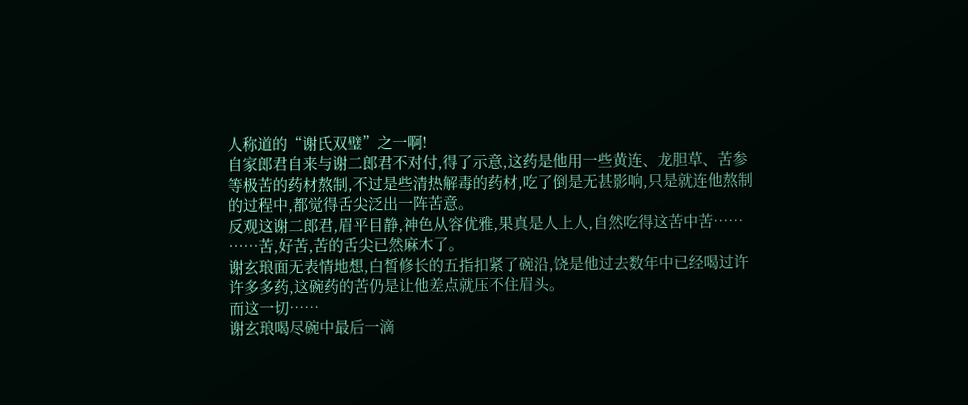人称道的“谢氏双璧”之一啊!
自家郎君自来与谢二郎君不对付,得了示意,这药是他用一些黄连、龙胆草、苦参等极苦的药材熬制,不过是些清热解毒的药材,吃了倒是无甚影响,只是就连他熬制的过程中,都觉得舌尖泛出一阵苦意。
反观这谢二郎君,眉平目静,神色从容优雅,果真是人上人,自然吃得这苦中苦……
……苦,好苦,苦的舌尖已然麻木了。
谢玄琅面无表情地想,白皙修长的五指扣紧了碗沿,饶是他过去数年中已经喝过许许多多药,这碗药的苦仍是让他差点就压不住眉头。
而这一切……
谢玄琅喝尽碗中最后一滴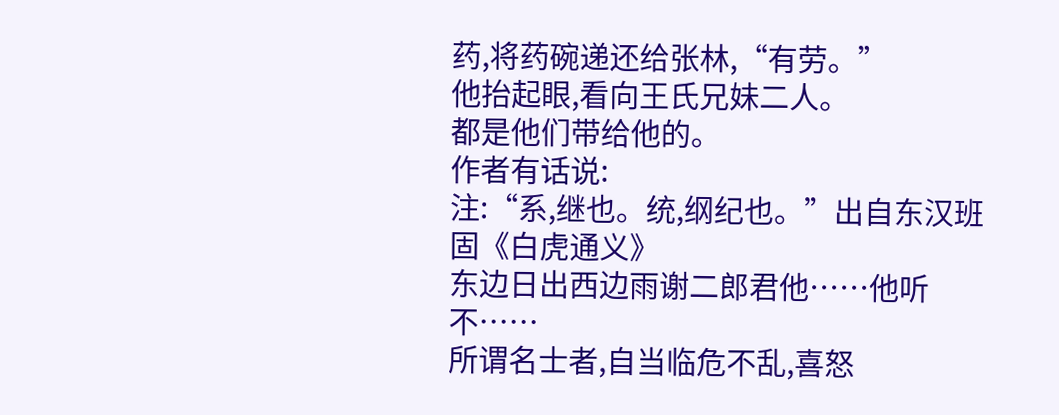药,将药碗递还给张林,“有劳。”
他抬起眼,看向王氏兄妹二人。
都是他们带给他的。
作者有话说:
注:“系,继也。统,纲纪也。”出自东汉班固《白虎通义》
东边日出西边雨谢二郎君他……他听不……
所谓名士者,自当临危不乱,喜怒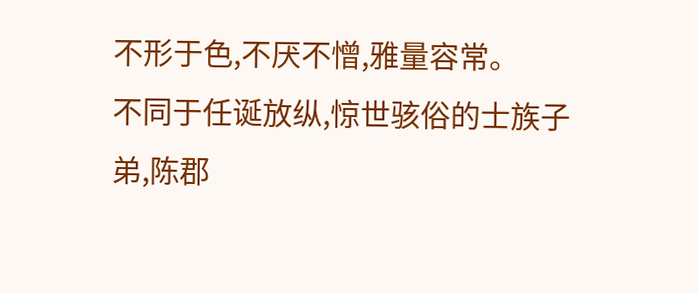不形于色,不厌不憎,雅量容常。
不同于任诞放纵,惊世骇俗的士族子弟,陈郡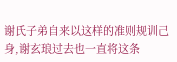谢氏子弟自来以这样的准则规训己身,谢玄琅过去也一直将这条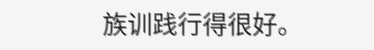族训践行得很好。